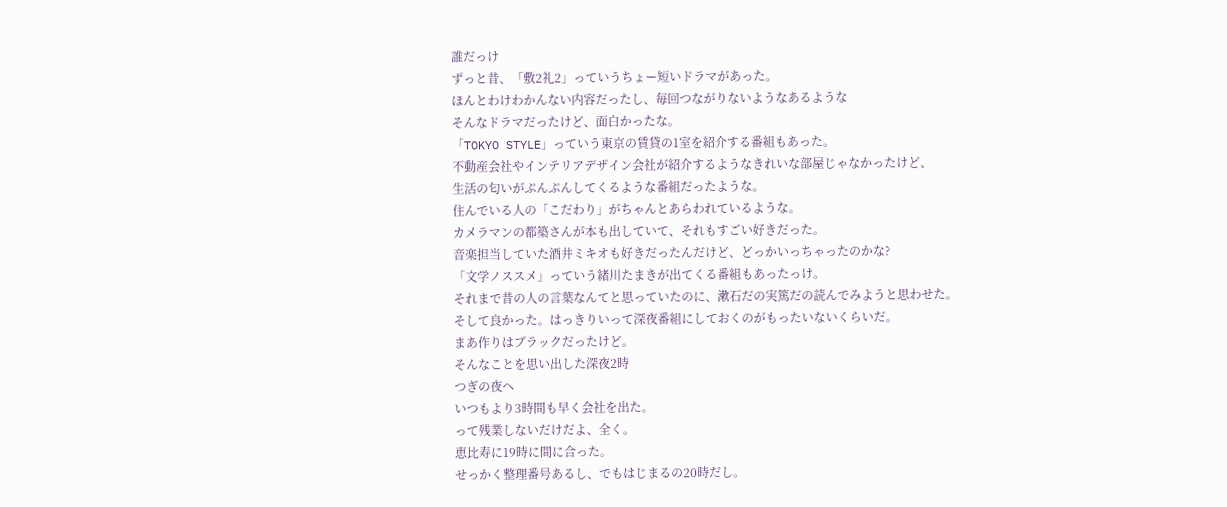誰だっけ
ずっと昔、「敷2礼2」っていうちょー短いドラマがあった。
ほんとわけわかんない内容だったし、毎回つながりないようなあるような
そんなドラマだったけど、面白かったな。
「TOKYO STYLE」っていう東京の賃貸の1室を紹介する番組もあった。
不動産会社やインテリアデザイン会社が紹介するようなきれいな部屋じゃなかったけど、
生活の匂いがぷんぷんしてくるような番組だったような。
住んでいる人の「こだわり」がちゃんとあらわれているような。
カメラマンの都築さんが本も出していて、それもすごい好きだった。
音楽担当していた酒井ミキオも好きだったんだけど、どっかいっちゃったのかな?
「文学ノススメ」っていう緒川たまきが出てくる番組もあったっけ。
それまで昔の人の言葉なんてと思っていたのに、漱石だの実篤だの読んでみようと思わせた。
そして良かった。はっきりいって深夜番組にしておくのがもったいないくらいだ。
まあ作りはブラックだったけど。
そんなことを思い出した深夜2時
つぎの夜へ
いつもより3時間も早く会社を出た。
って残業しないだけだよ、全く。
恵比寿に19時に間に合った。
せっかく整理番号あるし、でもはじまるの20時だし。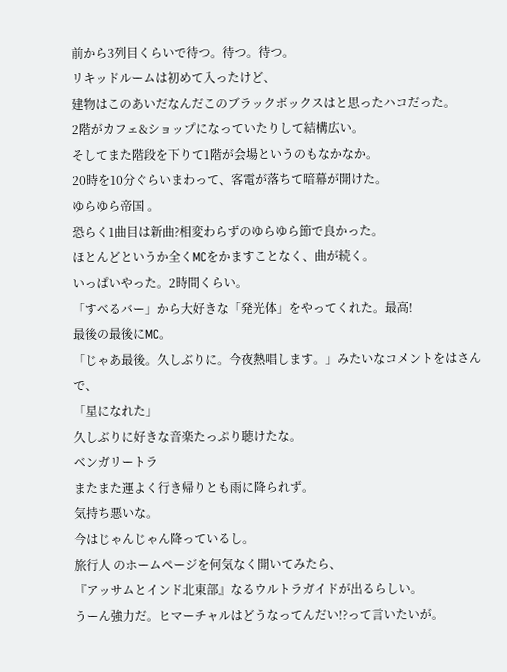前から3列目くらいで待つ。待つ。待つ。
リキッドルームは初めて入ったけど、
建物はこのあいだなんだこのブラックボックスはと思ったハコだった。
2階がカフェ&ショップになっていたりして結構広い。
そしてまた階段を下りて1階が会場というのもなかなか。
20時を10分ぐらいまわって、客電が落ちて暗幕が開けた。
ゆらゆら帝国 。
恐らく1曲目は新曲?相変わらずのゆらゆら節で良かった。
ほとんどというか全くMCをかますことなく、曲が続く。
いっぱいやった。2時間くらい。
「すべるバー」から大好きな「発光体」をやってくれた。最高!
最後の最後にMC。
「じゃあ最後。久しぶりに。今夜熱唱します。」みたいなコメントをはさんで、
「星になれた」
久しぶりに好きな音楽たっぷり聴けたな。
ベンガリートラ
またまた運よく行き帰りとも雨に降られず。
気持ち悪いな。
今はじゃんじゃん降っているし。
旅行人 のホームページを何気なく開いてみたら、
『アッサムとインド北東部』なるウルトラガイドが出るらしい。
うーん強力だ。ヒマーチャルはどうなってんだい!?って言いたいが。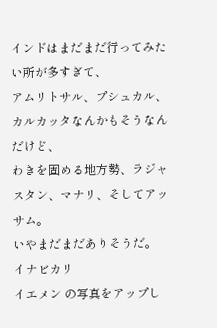インドはまだまだ行ってみたい所が多すぎて、
アムリトサル、プシュカル、カルカッタなんかもそうなんだけど、
わきを固める地方勢、ラジャスタン、マナリ、そしてアッサム。
いやまだまだありそうだ。
イナビカリ
イエメン の写真をアップし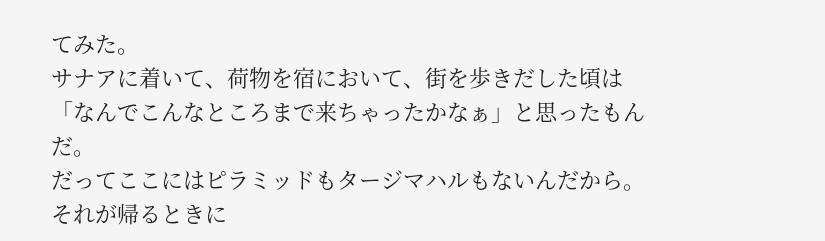てみた。
サナアに着いて、荷物を宿において、街を歩きだした頃は
「なんでこんなところまで来ちゃったかなぁ」と思ったもんだ。
だってここにはピラミッドもタージマハルもないんだから。
それが帰るときに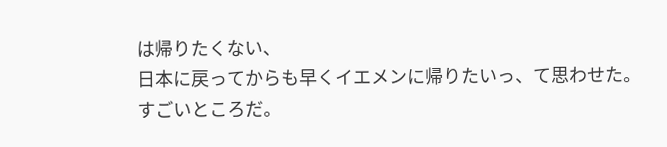は帰りたくない、
日本に戻ってからも早くイエメンに帰りたいっ、て思わせた。
すごいところだ。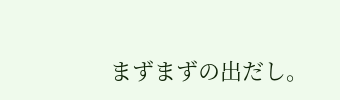まずまずの出だし。